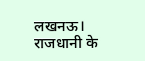लखनऊ। राजधानी के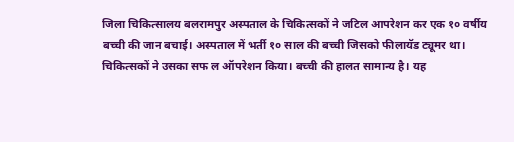जिला चिकित्सालय बलरामपुर अस्पताल के चिकित्सकों ने जटिल आपरेशन कर एक १० वर्षीय बच्ची की जान बचाई। अस्पताल में भर्ती १० साल की बच्ची जिसको फीलायॅड ट्यूमर था।
चिकित्सकों ने उसका सफ ल ऑपरेशन किया। बच्ची की हालत सामान्य है। यह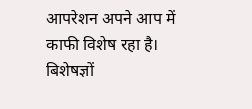आपरेशन अपने आप में काफी विशेष रहा है। बिशेषज्ञों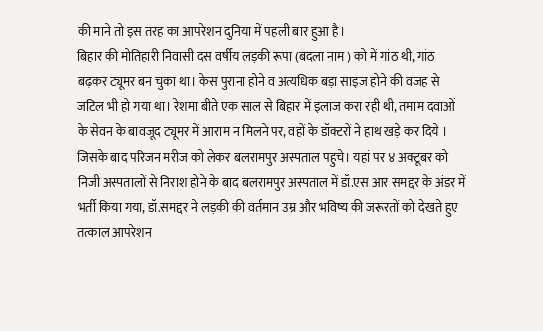की माने तो इस तरह का आपरेशन दुनिया में पहली बार हुआ है।
बिहार की मोतिहारी निवासी दस वर्षीय लड़की रूपा (बदला नाम ) को में गांठ थी, गांठ बढ़कर ट्यूमर बन चुका था। केस पुराना होने व अत्यधिक बड़ा साइज होने की वजह से जटिल भी हो गया था। रेशमा बीते एक साल से बिहार में इलाज करा रही थी, तमाम दवाओं के सेवन के बावजूद ट्यूमर में आराम न मिलने पर, वहों के डॉक्टरों ने हाथ खड़े कर दिये ।
जिसके बाद परिजन मरीज को लेकर बलरामपुर अस्पताल पहुचे। यहां पर ४ अक्टूबर को निजी अस्पतालों से निराश होने के बाद बलरामपुर अस्पताल में डॉ.एस आर समद्दर के अंडर में भर्ती किया गया, डॉ.समद्दर ने लड़की की वर्तमान उम्र और भविष्य की जरूरतों को देखते हुए तत्काल आपरेशन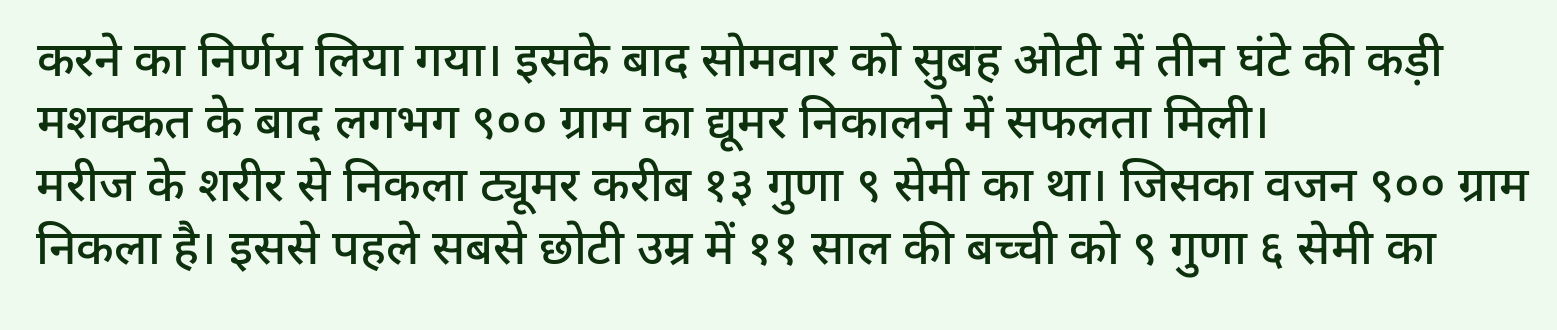करने का निर्णय लिया गया। इसके बाद सोमवार को सुबह ओटी में तीन घंटे की कड़ी मशक्कत के बाद लगभग ९०० ग्राम का द्यूमर निकालने में सफलता मिली।
मरीज के शरीर से निकला ट्यूमर करीब १३ गुणा ९ सेमी का था। जिसका वजन ९०० ग्राम निकला है। इससे पहले सबसे छोटी उम्र में ११ साल की बच्ची को ९ गुणा ६ सेमी का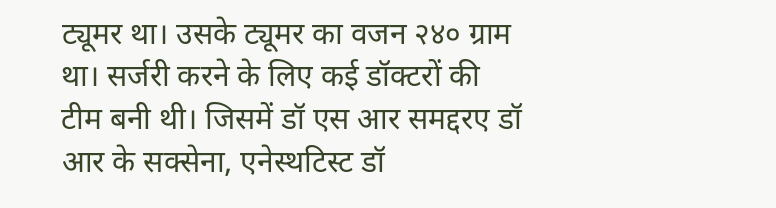ट्यूमर था। उसके ट्यूमर का वजन २४० ग्राम था। सर्जरी करने के लिए कई डॉक्टरों की टीम बनी थी। जिसमें डॉ एस आर समद्दरए डॉ आर के सक्सेना, एनेस्थटिस्ट डॉ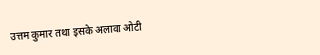उत्तम कुमार तथा इसके अलावा ओटी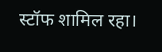स्टॉफ शामिल रहा।